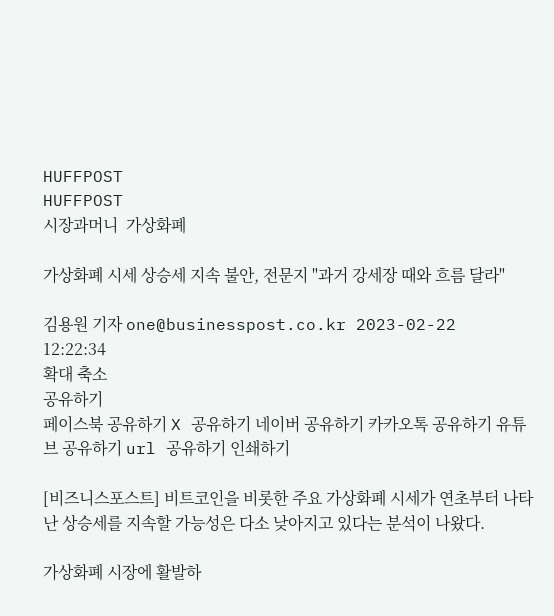HUFFPOST
HUFFPOST
시장과머니  가상화폐

가상화폐 시세 상승세 지속 불안, 전문지 "과거 강세장 때와 흐름 달라"

김용원 기자 one@businesspost.co.kr 2023-02-22 12:22:34
확대 축소
공유하기
페이스북 공유하기 X 공유하기 네이버 공유하기 카카오톡 공유하기 유튜브 공유하기 url 공유하기 인쇄하기

[비즈니스포스트] 비트코인을 비롯한 주요 가상화폐 시세가 연초부터 나타난 상승세를 지속할 가능성은 다소 낮아지고 있다는 분석이 나왔다.

가상화폐 시장에 활발하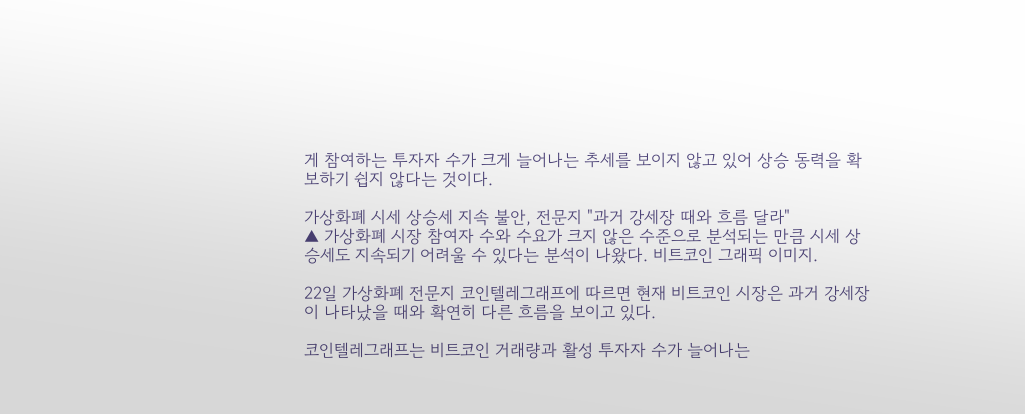게 참여하는 투자자 수가 크게 늘어나는 추세를 보이지 않고 있어 상승 동력을 확보하기 쉽지 않다는 것이다.

가상화폐 시세 상승세 지속 불안, 전문지 "과거 강세장 때와 흐름 달라"
▲ 가상화폐 시장 참여자 수와 수요가 크지 않은 수준으로 분석되는 만큼 시세 상승세도 지속되기 어려울 수 있다는 분석이 나왔다. 비트코인 그래픽 이미지.

22일 가상화폐 전문지 코인텔레그래프에 따르면 현재 비트코인 시장은 과거 강세장이 나타났을 때와 확연히 다른 흐름을 보이고 있다.

코인텔레그래프는 비트코인 거래량과 활성 투자자 수가 늘어나는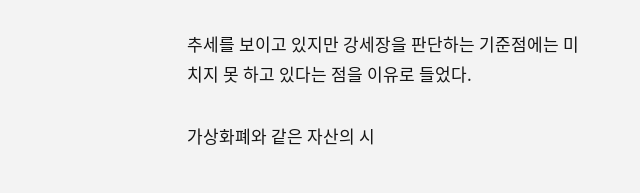추세를 보이고 있지만 강세장을 판단하는 기준점에는 미치지 못 하고 있다는 점을 이유로 들었다.

가상화폐와 같은 자산의 시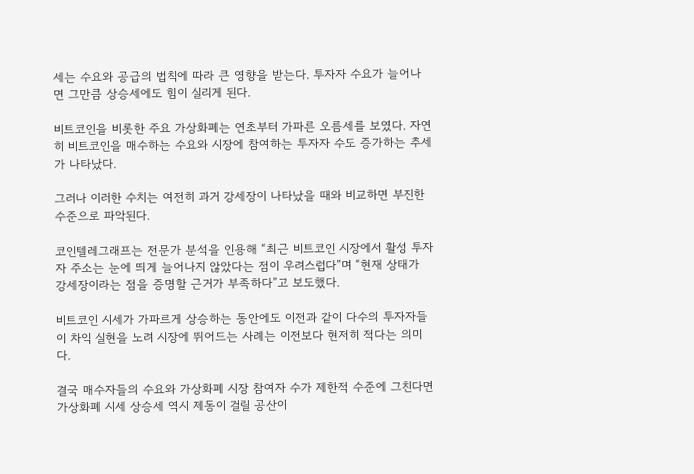세는 수요와 공급의 법칙에 따라 큰 영향을 받는다. 투자자 수요가 늘어나면 그만큼 상승세에도 힘이 실리게 된다.

비트코인을 비롯한 주요 가상화폐는 연초부터 가파른 오름세를 보였다. 자연히 비트코인을 매수하는 수요와 시장에 참여하는 투자자 수도 증가하는 추세가 나타났다.

그러나 이러한 수치는 여전히 과거 강세장이 나타났을 때와 비교하면 부진한 수준으로 파악된다.

코인텔레그래프는 전문가 분석을 인용해 “최근 비트코인 시장에서 활성 투자자 주소는 눈에 띄게 늘어나지 않았다는 점이 우려스럽다”며 “현재 상태가 강세장이라는 점을 증명할 근거가 부족하다”고 보도했다.

비트코인 시세가 가파르게 상승하는 동안에도 이전과 같이 다수의 투자자들이 차익 실현을 노려 시장에 뛰어드는 사례는 이전보다 현저히 적다는 의미다.

결국 매수자들의 수요와 가상화폐 시장 참여자 수가 제한적 수준에 그친다면 가상화폐 시세 상승세 역시 제동이 걸릴 공산이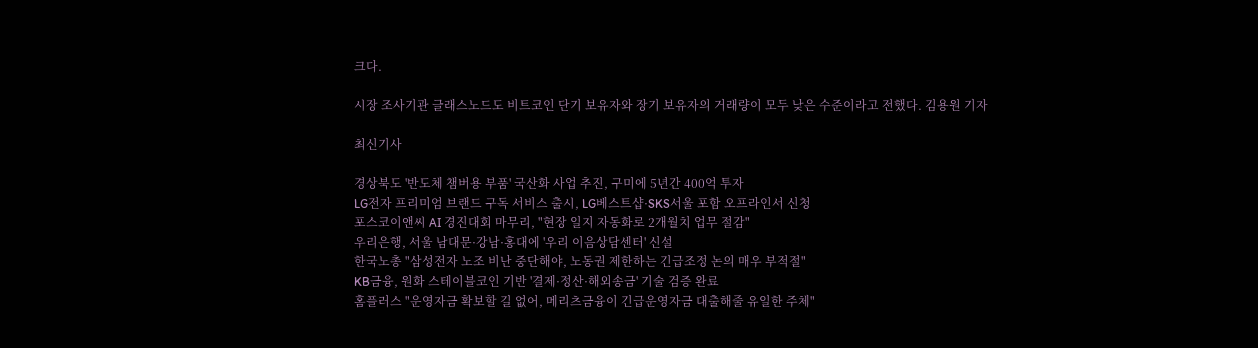크다.

시장 조사기관 글래스노드도 비트코인 단기 보유자와 장기 보유자의 거래량이 모두 낮은 수준이라고 전했다. 김용원 기자

최신기사

경상북도 '반도체 챔버용 부품' 국산화 사업 추진, 구미에 5년간 400억 투자
LG전자 프리미엄 브랜드 구독 서비스 출시, LG베스트샵·SKS서울 포함 오프라인서 신청
포스코이앤씨 AI 경진대회 마무리, "현장 일지 자동화로 2개월치 업무 절감"
우리은행, 서울 남대문·강남·홍대에 '우리 이음상담센터' 신설
한국노총 "삼성전자 노조 비난 중단해야, 노동권 제한하는 긴급조정 논의 매우 부적절"
KB금융, 원화 스테이블코인 기반 '결제·정산·해외송금' 기술 검증 완료
홈플러스 "운영자금 확보할 길 없어, 메리츠금융이 긴급운영자금 대출해줄 유일한 주체"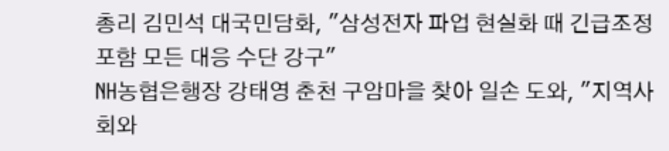총리 김민석 대국민담화, "삼성전자 파업 현실화 때 긴급조정 포함 모든 대응 수단 강구"
NH농협은행장 강태영 춘천 구암마을 찾아 일손 도와, "지역사회와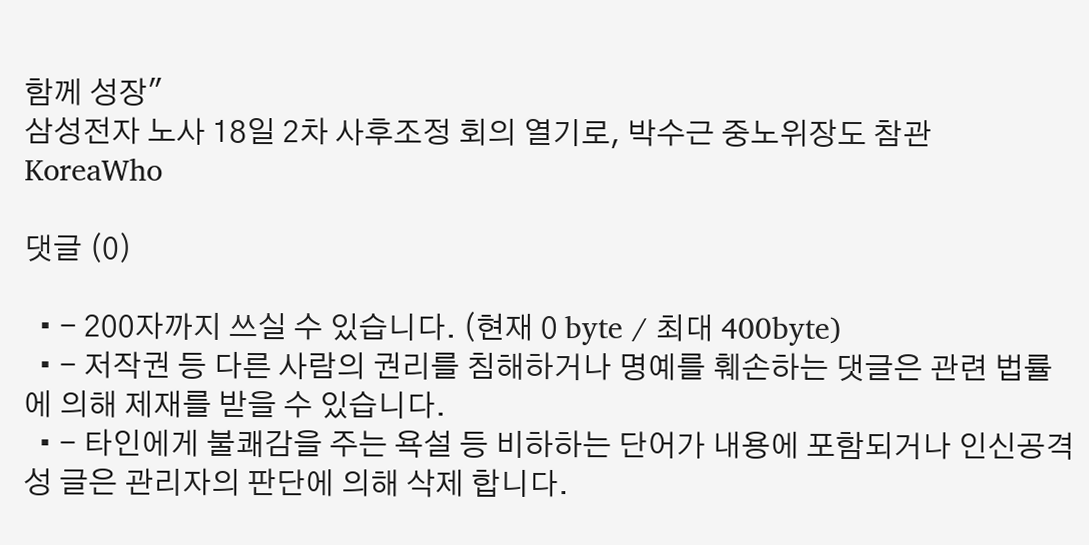함께 성장"
삼성전자 노사 18일 2차 사후조정 회의 열기로, 박수근 중노위장도 참관
KoreaWho

댓글 (0)

  • - 200자까지 쓰실 수 있습니다. (현재 0 byte / 최대 400byte)
  • - 저작권 등 다른 사람의 권리를 침해하거나 명예를 훼손하는 댓글은 관련 법률에 의해 제재를 받을 수 있습니다.
  • - 타인에게 불쾌감을 주는 욕설 등 비하하는 단어가 내용에 포함되거나 인신공격성 글은 관리자의 판단에 의해 삭제 합니다.